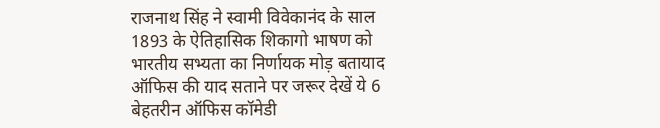राजनाथ सिंह ने स्वामी विवेकानंद के साल 1893 के ऐतिहासिक शिकागो भाषण को भारतीय सभ्यता का निर्णायक मोड़ बतायाद ऑफिस की याद सताने पर जरूर देखें ये 6 बेहतरीन ऑफिस कॉमेडी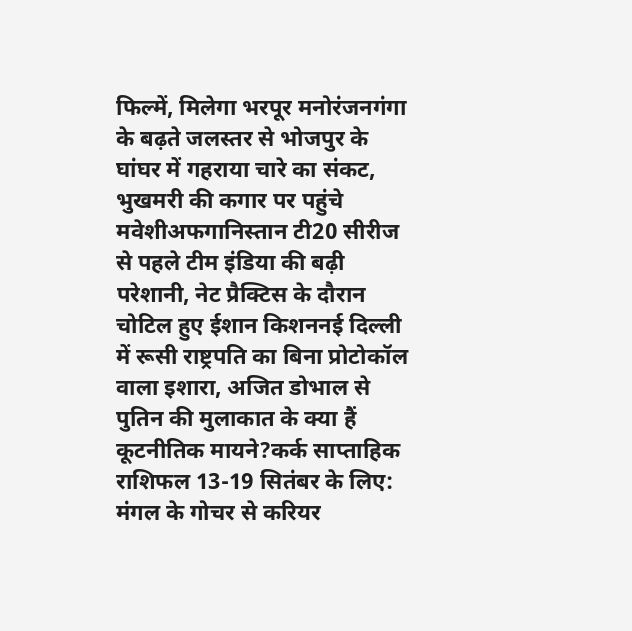फिल्में, मिलेगा भरपूर मनोरंजनगंगा के बढ़ते जलस्तर से भोजपुर के घांघर में गहराया चारे का संकट, भुखमरी की कगार पर पहुंचे मवेशीअफगानिस्तान टी20 सीरीज से पहले टीम इंडिया की बढ़ी परेशानी, नेट प्रैक्टिस के दौरान चोटिल हुए ईशान किशननई दिल्ली में रूसी राष्ट्रपति का बिना प्रोटोकॉल वाला इशारा, अजित डोभाल से पुतिन की मुलाकात के क्या हैं कूटनीतिक मायने?कर्क साप्ताहिक राशिफल 13-19 सितंबर के लिए: मंगल के गोचर से करियर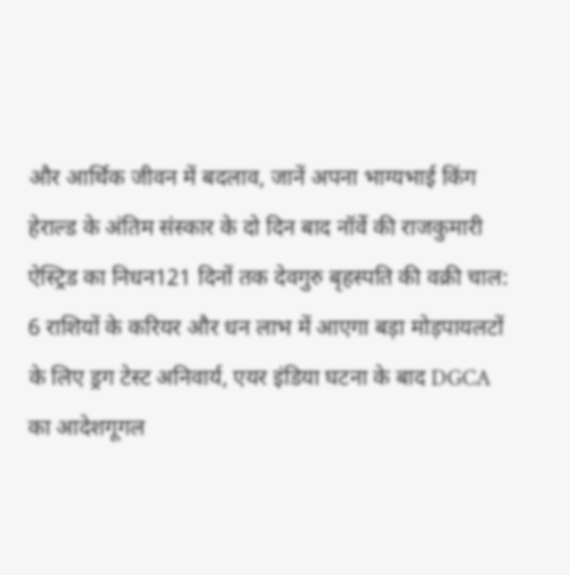और आर्थिक जीवन में बदलाव, जानें अपना भाग्यभाई किंग हेराल्ड के अंतिम संस्कार के दो दिन बाद नॉर्वे की राजकुमारी ऐस्ट्रिड का निधन121 दिनों तक देवगुरु बृहस्पति की वक्री चाल: 6 राशियों के करियर और धन लाभ में आएगा बड़ा मोड़पायलटों के लिए ड्रग टेस्ट अनिवार्य, एयर इंडिया घटना के बाद DGCA का आदेशगूगल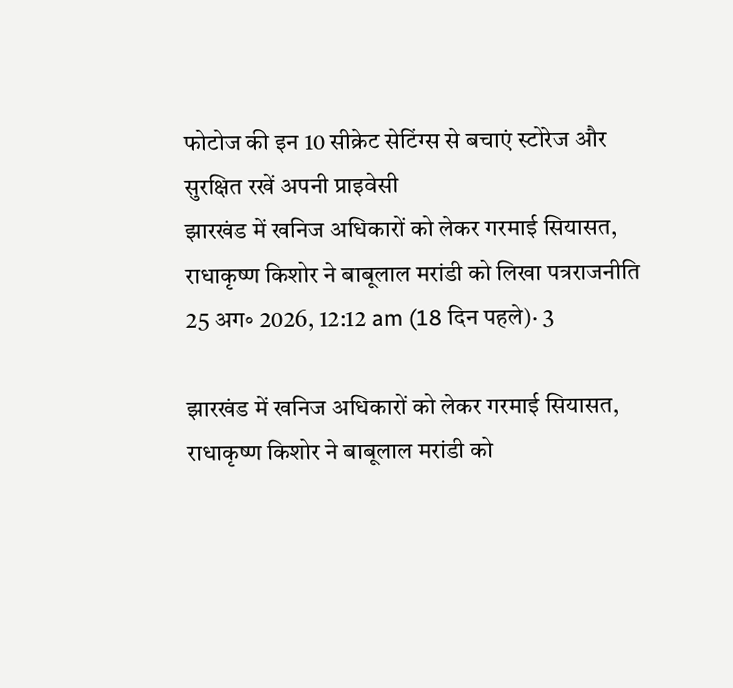फोटोज की इन 10 सीक्रेट सेटिंग्स से बचाएं स्टोरेज और सुरक्षित रखें अपनी प्राइवेसी
झारखंड में खनिज अधिकारों को लेकर गरमाई सियासत, राधाकृष्ण किशोर ने बाबूलाल मरांडी को लिखा पत्रराजनीति
25 अग॰ 2026, 12:12 am (18 दिन पहले)· 3

झारखंड में खनिज अधिकारों को लेकर गरमाई सियासत, राधाकृष्ण किशोर ने बाबूलाल मरांडी को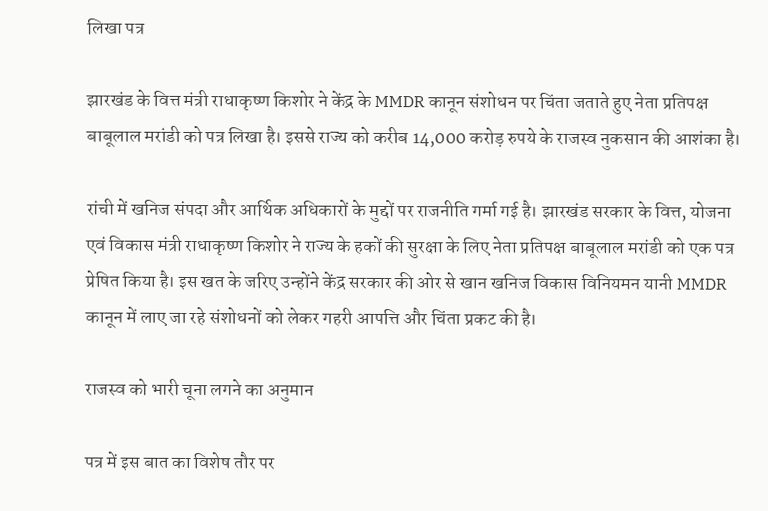लिखा पत्र

झारखंड के वित्त मंत्री राधाकृष्ण किशोर ने केंद्र के MMDR कानून संशोधन पर चिंता जताते हुए नेता प्रतिपक्ष बाबूलाल मरांडी को पत्र लिखा है। इससे राज्य को करीब 14,000 करोड़ रुपये के राजस्व नुकसान की आशंका है।

रांची में खनिज संपदा और आर्थिक अधिकारों के मुद्दों पर राजनीति गर्मा गई है। झारखंड सरकार के वित्त, योजना एवं विकास मंत्री राधाकृष्ण किशोर ने राज्य के हकों की सुरक्षा के लिए नेता प्रतिपक्ष बाबूलाल मरांडी को एक पत्र प्रेषित किया है। इस खत के जरिए उन्होंने केंद्र सरकार की ओर से खान खनिज विकास विनियमन यानी MMDR कानून में लाए जा रहे संशोधनों को लेकर गहरी आपत्ति और चिंता प्रकट की है।

राजस्व को भारी चूना लगने का अनुमान

पत्र में इस बात का विशेष तौर पर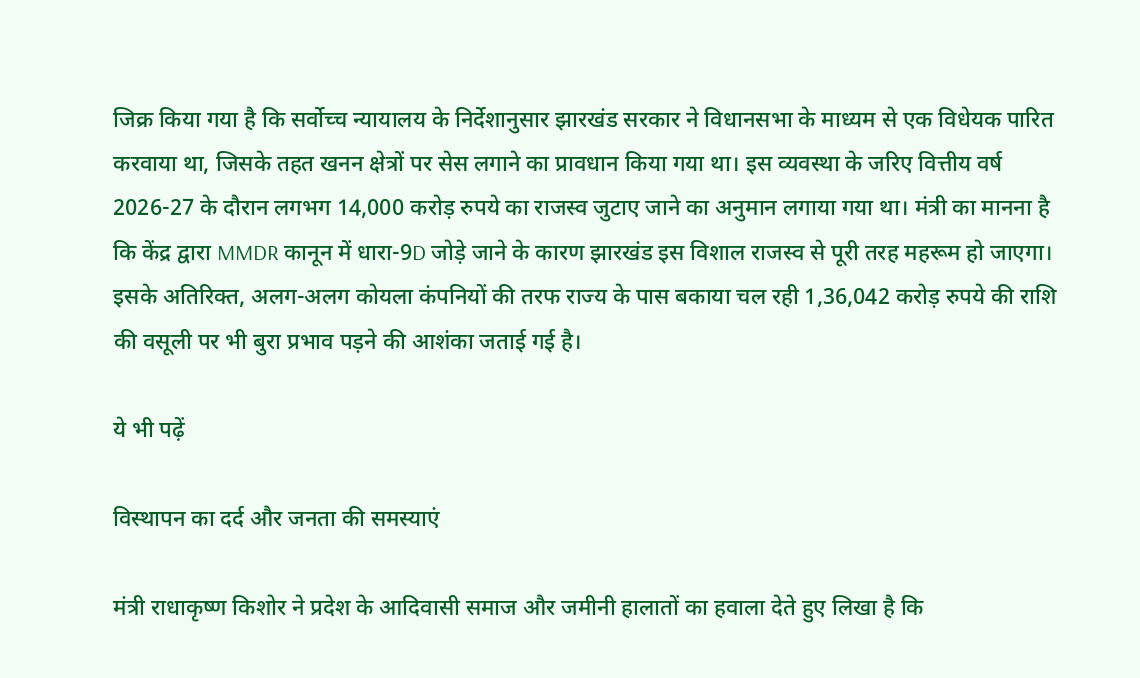जिक्र किया गया है कि सर्वोच्च न्यायालय के निर्देशानुसार झारखंड सरकार ने विधानसभा के माध्यम से एक विधेयक पारित करवाया था, जिसके तहत खनन क्षेत्रों पर सेस लगाने का प्रावधान किया गया था। इस व्यवस्था के जरिए वित्तीय वर्ष 2026-27 के दौरान लगभग 14,000 करोड़ रुपये का राजस्व जुटाए जाने का अनुमान लगाया गया था। मंत्री का मानना है कि केंद्र द्वारा MMDR कानून में धारा-9D जोड़े जाने के कारण झारखंड इस विशाल राजस्व से पूरी तरह महरूम हो जाएगा। इसके अतिरिक्त, अलग-अलग कोयला कंपनियों की तरफ राज्य के पास बकाया चल रही 1,36,042 करोड़ रुपये की राशि की वसूली पर भी बुरा प्रभाव पड़ने की आशंका जताई गई है।

ये भी पढ़ें

विस्थापन का दर्द और जनता की समस्याएं

मंत्री राधाकृष्ण किशोर ने प्रदेश के आदिवासी समाज और जमीनी हालातों का हवाला देते हुए लिखा है कि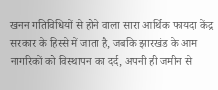खनन गतिविधियों से होने वाला सारा आर्थिक फायदा केंद्र सरकार के हिस्से में जाता है, जबकि झारखंड के आम नागरिकों को विस्थापन का दर्द, अपनी ही जमीन से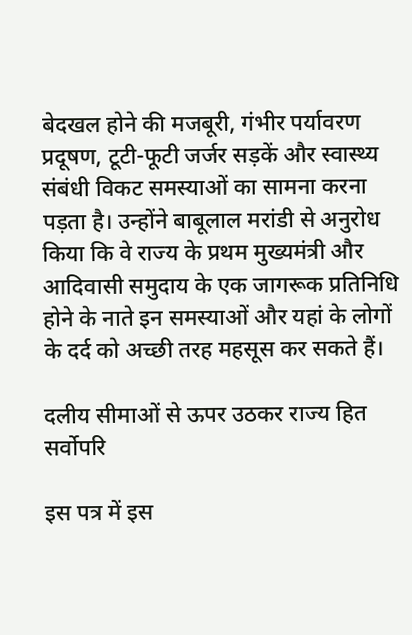बेदखल होने की मजबूरी, गंभीर पर्यावरण प्रदूषण, टूटी-फूटी जर्जर सड़कें और स्वास्थ्य संबंधी विकट समस्याओं का सामना करना पड़ता है। उन्होंने बाबूलाल मरांडी से अनुरोध किया कि वे राज्य के प्रथम मुख्यमंत्री और आदिवासी समुदाय के एक जागरूक प्रतिनिधि होने के नाते इन समस्याओं और यहां के लोगों के दर्द को अच्छी तरह महसूस कर सकते हैं।

दलीय सीमाओं से ऊपर उठकर राज्य हित सर्वोपरि

इस पत्र में इस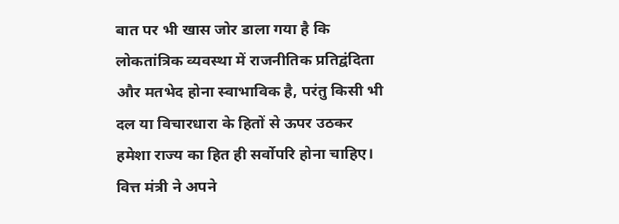बात पर भी खास जोर डाला गया है कि लोकतांत्रिक व्यवस्था में राजनीतिक प्रतिद्वंदिता और मतभेद होना स्वाभाविक है, परंतु किसी भी दल या विचारधारा के हितों से ऊपर उठकर हमेशा राज्य का हित ही सर्वोपरि होना चाहिए। वित्त मंत्री ने अपने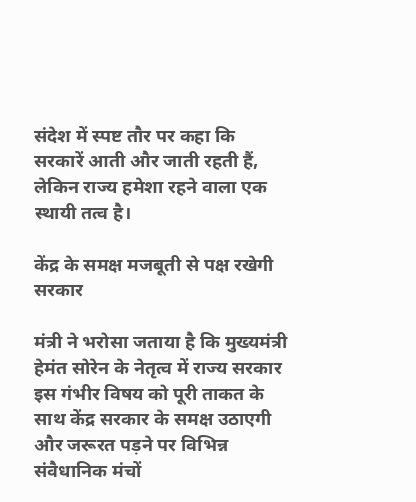संदेश में स्पष्ट तौर पर कहा कि सरकारें आती और जाती रहती हैं, लेकिन राज्य हमेशा रहने वाला एक स्थायी तत्व है।

केंद्र के समक्ष मजबूती से पक्ष रखेगी सरकार

मंत्री ने भरोसा जताया है कि मुख्यमंत्री हेमंत सोरेन के नेतृत्व में राज्य सरकार इस गंभीर विषय को पूरी ताकत के साथ केंद्र सरकार के समक्ष उठाएगी और जरूरत पड़ने पर विभिन्न संवैधानिक मंचों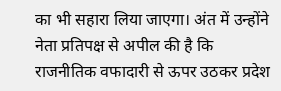का भी सहारा लिया जाएगा। अंत में उन्होंने नेता प्रतिपक्ष से अपील की है कि राजनीतिक वफादारी से ऊपर उठकर प्रदेश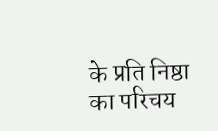के प्रति निष्ठा का परिचय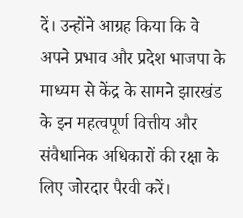दें। उन्होंने आग्रह किया कि वे अपने प्रभाव और प्रदेश भाजपा के माध्यम से केंद्र के सामने झारखंड के इन महत्वपूर्ण वित्तीय और संवैधानिक अधिकारों की रक्षा के लिए जोरदार पैरवी करें।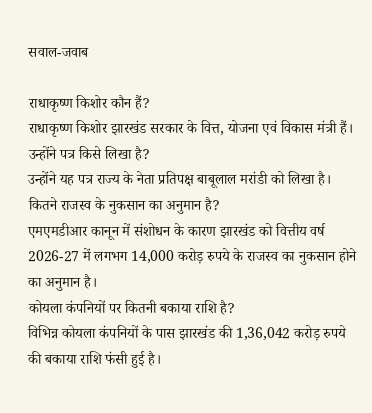सवाल-जवाब

राधाकृष्ण किशोर कौन हैं?
राधाकृष्ण किशोर झारखंड सरकार के वित्त, योजना एवं विकास मंत्री हैं।
उन्होंने पत्र किसे लिखा है?
उन्होंने यह पत्र राज्य के नेता प्रतिपक्ष बाबूलाल मरांडी को लिखा है।
कितने राजस्व के नुकसान का अनुमान है?
एमएमडीआर कानून में संशोधन के कारण झारखंड को वित्तीय वर्ष 2026-27 में लगभग 14,000 करोड़ रुपये के राजस्व का नुकसान होने का अनुमान है।
कोयला कंपनियों पर कितनी बकाया राशि है?
विभिन्न कोयला कंपनियों के पास झारखंड की 1,36,042 करोड़ रुपये की बकाया राशि फंसी हुई है।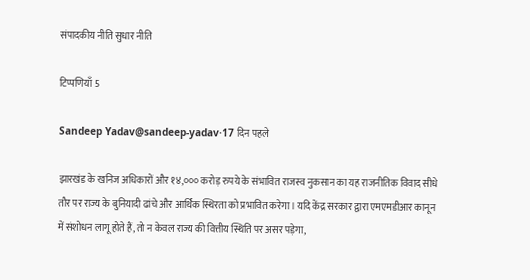संपादकीय नीति सुधार नीति

टिप्पणियाँ 5

Sandeep Yadav@sandeep-yadav·17 दिन पहले

झारखंड के खनिज अधिकारों और १४,००० करोड़ रुपये के संभावित राजस्व नुकसान का यह राजनीतिक विवाद सीधे तौर पर राज्य के बुनियादी ढांचे और आर्थिक स्थिरता को प्रभावित करेगा। यदि केंद्र सरकार द्वारा एमएमडीआर कानून में संशोधन लागू होते हैं, तो न केवल राज्य की वित्तीय स्थिति पर असर पड़ेगा,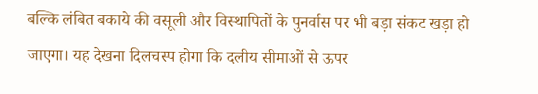बल्कि लंबित बकाये की वसूली और विस्थापितों के पुनर्वास पर भी बड़ा संकट खड़ा हो जाएगा। यह देखना दिलचस्प होगा कि दलीय सीमाओं से ऊपर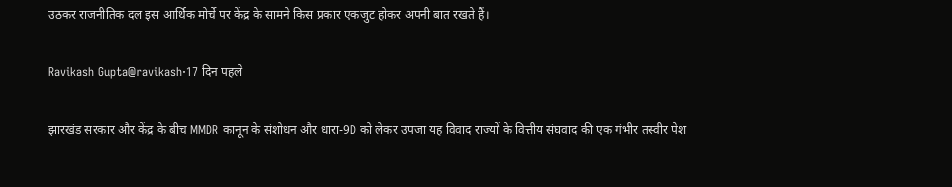उठकर राजनीतिक दल इस आर्थिक मोर्चे पर केंद्र के सामने किस प्रकार एकजुट होकर अपनी बात रखते हैं।

Ravikash Gupta@ravikash·17 दिन पहले

झारखंड सरकार और केंद्र के बीच MMDR कानून के संशोधन और धारा-9D को लेकर उपजा यह विवाद राज्यों के वित्तीय संघवाद की एक गंभीर तस्वीर पेश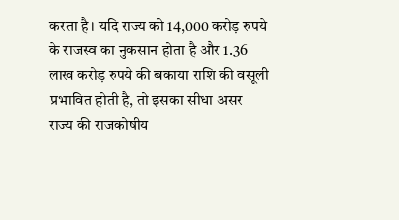करता है। यदि राज्य को 14,000 करोड़ रुपये के राजस्व का नुकसान होता है और 1.36 लाख करोड़ रुपये की बकाया राशि की वसूली प्रभावित होती है, तो इसका सीधा असर राज्य की राजकोषीय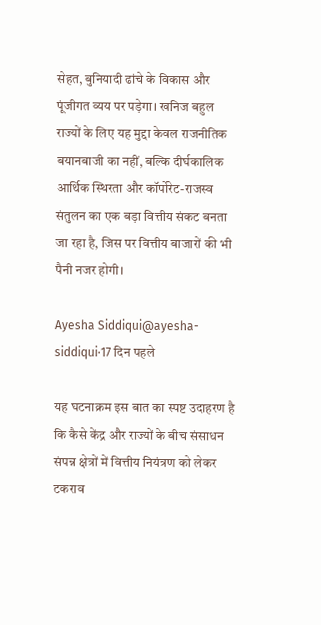सेहत, बुनियादी ढांचे के विकास और पूंजीगत व्यय पर पड़ेगा। खनिज बहुल राज्यों के लिए यह मुद्दा केवल राजनीतिक बयानबाजी का नहीं, बल्कि दीर्घकालिक आर्थिक स्थिरता और कॉर्पोरेट-राजस्व संतुलन का एक बड़ा वित्तीय संकट बनता जा रहा है, जिस पर वित्तीय बाजारों की भी पैनी नजर होगी।

Ayesha Siddiqui@ayesha-siddiqui·17 दिन पहले

यह घटनाक्रम इस बात का स्पष्ट उदाहरण है कि कैसे केंद्र और राज्यों के बीच संसाधन संपन्न क्षेत्रों में वित्तीय नियंत्रण को लेकर टकराव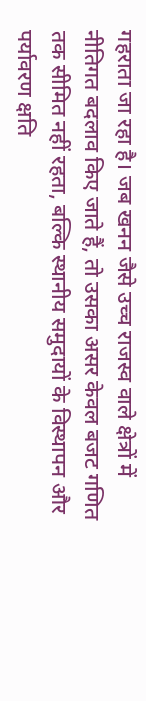गहराता जा रहा है। जब खनन जैसे उच्च राजस्व वाले क्षेत्रों में नीतिगत बदलाव किए जाते हैं, तो उसका असर केवल बजट गणित तक सीमित नहीं रहता, बल्कि स्थानीय समुदायों के विस्थापन और पर्यावरण क्षति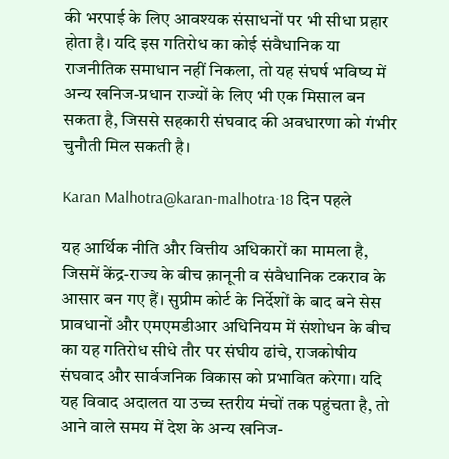की भरपाई के लिए आवश्यक संसाधनों पर भी सीधा प्रहार होता है। यदि इस गतिरोध का कोई संवैधानिक या राजनीतिक समाधान नहीं निकला, तो यह संघर्ष भविष्य में अन्य खनिज-प्रधान राज्यों के लिए भी एक मिसाल बन सकता है, जिससे सहकारी संघवाद की अवधारणा को गंभीर चुनौती मिल सकती है।

Karan Malhotra@karan-malhotra·18 दिन पहले

यह आर्थिक नीति और वित्तीय अधिकारों का मामला है, जिसमें केंद्र-राज्य के बीच क़ानूनी व संवैधानिक टकराव के आसार बन गए हैं। सुप्रीम कोर्ट के निर्देशों के बाद बने सेस प्रावधानों और एमएमडीआर अधिनियम में संशोधन के बीच का यह गतिरोध सीधे तौर पर संघीय ढांचे, राजकोषीय संघवाद और सार्वजनिक विकास को प्रभावित करेगा। यदि यह विवाद अदालत या उच्च स्तरीय मंचों तक पहुंचता है, तो आने वाले समय में देश के अन्य खनिज-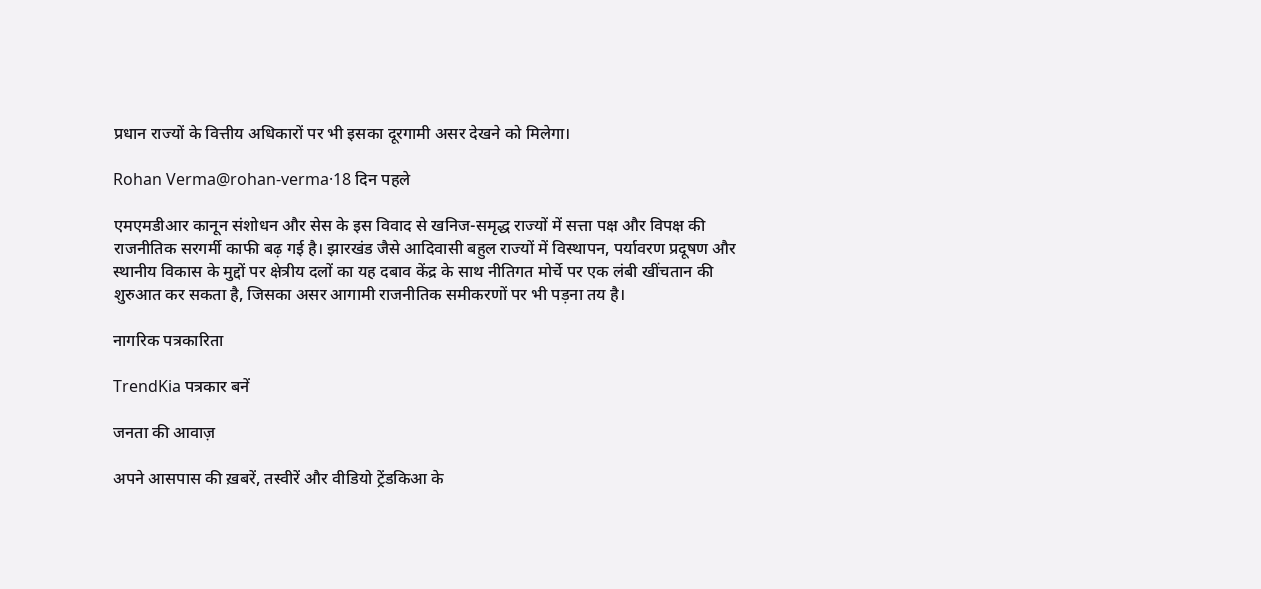प्रधान राज्यों के वित्तीय अधिकारों पर भी इसका दूरगामी असर देखने को मिलेगा।

Rohan Verma@rohan-verma·18 दिन पहले

एमएमडीआर कानून संशोधन और सेस के इस विवाद से खनिज-समृद्ध राज्यों में सत्ता पक्ष और विपक्ष की राजनीतिक सरगर्मी काफी बढ़ गई है। झारखंड जैसे आदिवासी बहुल राज्यों में विस्थापन, पर्यावरण प्रदूषण और स्थानीय विकास के मुद्दों पर क्षेत्रीय दलों का यह दबाव केंद्र के साथ नीतिगत मोर्चे पर एक लंबी खींचतान की शुरुआत कर सकता है, जिसका असर आगामी राजनीतिक समीकरणों पर भी पड़ना तय है।

नागरिक पत्रकारिता

TrendKia पत्रकार बनें

जनता की आवाज़

अपने आसपास की ख़बरें, तस्वीरें और वीडियो ट्रेंडकिआ के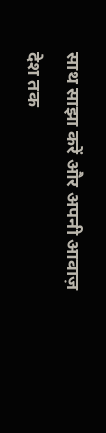साथ साझा करें और अपनी आवाज़ देश तक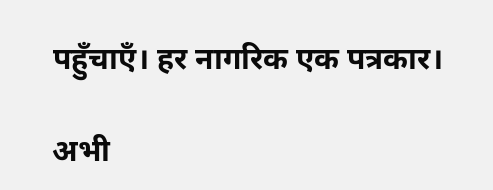पहुँचाएँ। हर नागरिक एक पत्रकार।

अभी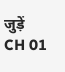जुड़ें
CH 01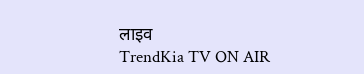लाइव
TrendKia TV ON AIR